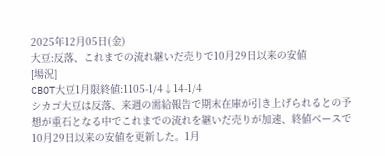2025年12月05日(金)
大豆:反落、これまでの流れ継いだ売りで10月29日以来の安値
[場況]
CBOT大豆1月限終値:1105-1/4↓14-1/4
シカゴ大豆は反落、来週の需給報告で期末在庫が引き上げられるとの予想が重石となる中でこれまでの流れを継いだ売りが加速、終値ベースで10月29日以来の安値を更新した。1月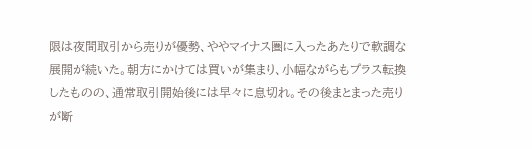限は夜間取引から売りが優勢、ややマイナス圏に入ったあたりで軟調な展開が続いた。朝方にかけては買いが集まり、小幅ながらもプラス転換したものの、通常取引開始後には早々に息切れ。その後まとまった売りが断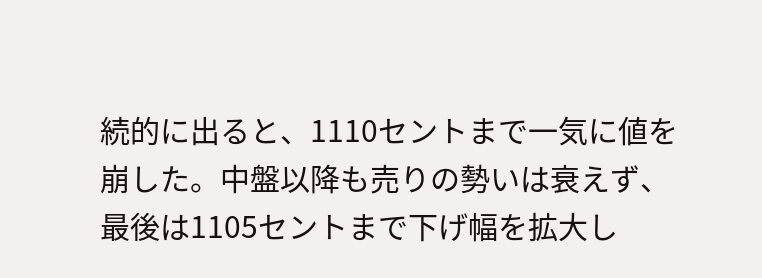続的に出ると、1110セントまで一気に値を崩した。中盤以降も売りの勢いは衰えず、最後は1105セントまで下げ幅を拡大し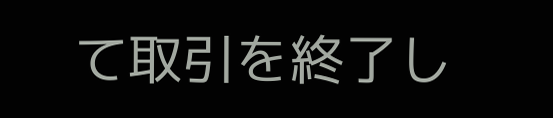て取引を終了し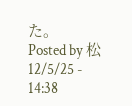た。
Posted by 松 12/5/25 - 14:38